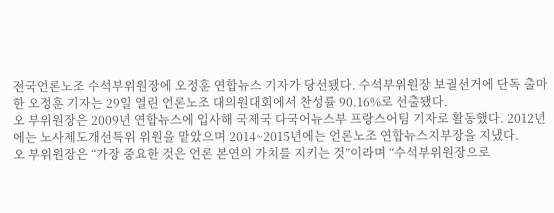전국언론노조 수석부위원장에 오정훈 연합뉴스 기자가 당선됐다. 수석부위원장 보궐선거에 단독 출마한 오정훈 기자는 29일 열린 언론노조 대의원대회에서 찬성률 90.16%로 선출됐다.
오 부위원장은 2009년 연합뉴스에 입사해 국제국 다국어뉴스부 프랑스어팀 기자로 활동했다. 2012년에는 노사제도개선특위 위원을 맡았으며 2014~2015년에는 언론노조 연합뉴스지부장을 지냈다.
오 부위원장은 “가장 중요한 것은 언론 본연의 가치를 지키는 것”이라며 “수석부위원장으로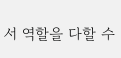서 역할을 다할 수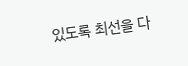있도록 최선을 다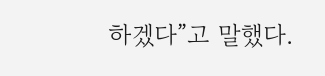하겠다”고 말했다.